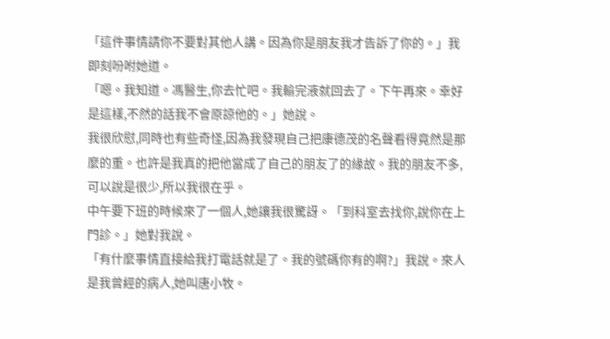「這件事情請你不要對其他人講。因為你是朋友我才告訴了你的。」我即刻吩咐她道。
「嗯。我知道。馮醫生,你去忙吧。我輸完液就回去了。下午再來。幸好是這樣,不然的話我不會原諒他的。」她說。
我很欣慰,同時也有些奇怪,因為我發現自己把康德茂的名聲看得竟然是那麼的重。也許是我真的把他當成了自己的朋友了的緣故。我的朋友不多,可以說是很少,所以我很在乎。
中午要下班的時候來了一個人,她讓我很驚訝。「到科室去找你,說你在上門診。」她對我說。
「有什麼事情直接給我打電話就是了。我的號碼你有的啊?」我說。來人是我曾經的病人,她叫唐小牧。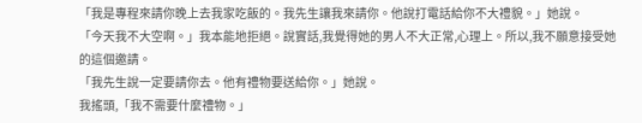「我是專程來請你晚上去我家吃飯的。我先生讓我來請你。他說打電話給你不大禮貌。」她說。
「今天我不大空啊。」我本能地拒絕。說實話,我覺得她的男人不大正常,心理上。所以,我不願意接受她的這個邀請。
「我先生說一定要請你去。他有禮物要送給你。」她說。
我搖頭,「我不需要什麼禮物。」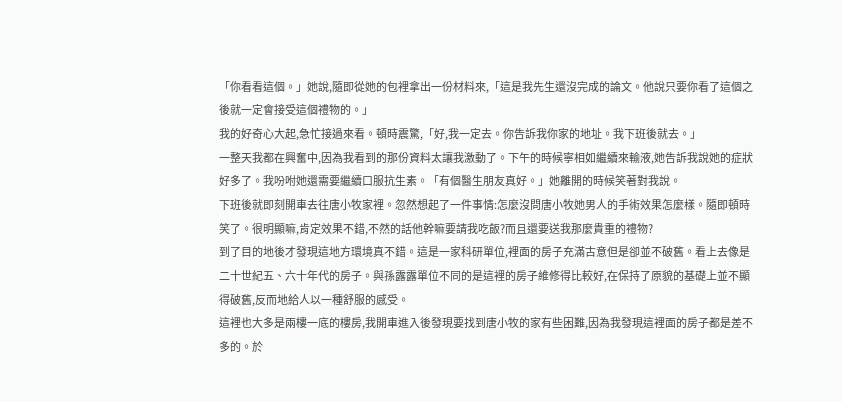「你看看這個。」她說,隨即從她的包裡拿出一份材料來,「這是我先生還沒完成的論文。他說只要你看了這個之後就一定會接受這個禮物的。」
我的好奇心大起,急忙接過來看。頓時震驚,「好,我一定去。你告訴我你家的地址。我下班後就去。」
一整天我都在興奮中,因為我看到的那份資料太讓我激動了。下午的時候寧相如繼續來輸液,她告訴我說她的症狀好多了。我吩咐她還需要繼續口服抗生素。「有個醫生朋友真好。」她離開的時候笑著對我說。
下班後就即刻開車去往唐小牧家裡。忽然想起了一件事情:怎麼沒問唐小牧她男人的手術效果怎麼樣。隨即頓時笑了。很明顯嘛,肯定效果不錯,不然的話他幹嘛要請我吃飯?而且還要送我那麼貴重的禮物?
到了目的地後才發現這地方環境真不錯。這是一家科研單位,裡面的房子充滿古意但是卻並不破舊。看上去像是二十世紀五、六十年代的房子。與孫露露單位不同的是這裡的房子維修得比較好,在保持了原貌的基礎上並不顯得破舊,反而地給人以一種舒服的感受。
這裡也大多是兩樓一底的樓房,我開車進入後發現要找到唐小牧的家有些困難,因為我發現這裡面的房子都是差不多的。於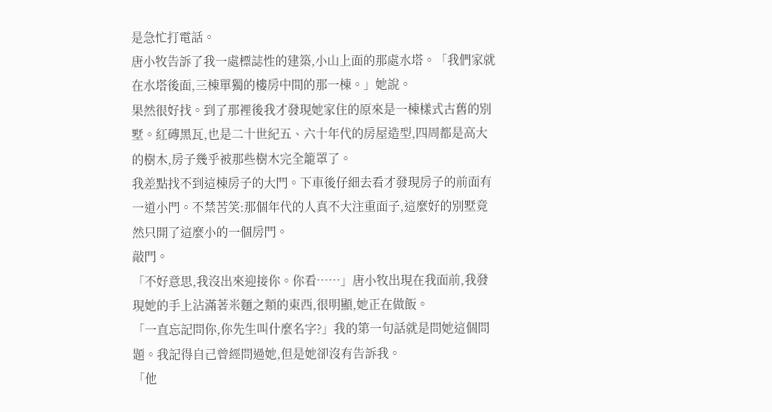是急忙打電話。
唐小牧告訴了我一處標誌性的建築,小山上面的那處水塔。「我們家就在水塔後面,三棟單獨的樓房中間的那一棟。」她說。
果然很好找。到了那裡後我才發現她家住的原來是一棟樣式古舊的別墅。紅磚黑瓦,也是二十世紀五、六十年代的房屋造型,四周都是高大的樹木,房子幾乎被那些樹木完全籠罩了。
我差點找不到這棟房子的大門。下車後仔細去看才發現房子的前面有一道小門。不禁苦笑:那個年代的人真不大注重面子,這麼好的別墅竟然只開了這麼小的一個房門。
敲門。
「不好意思,我沒出來迎接你。你看……」唐小牧出現在我面前,我發現她的手上沾滿著米麵之類的東西,很明顯,她正在做飯。
「一直忘記問你,你先生叫什麼名字?」我的第一句話就是問她這個問題。我記得自己曾經問過她,但是她卻沒有告訴我。
「他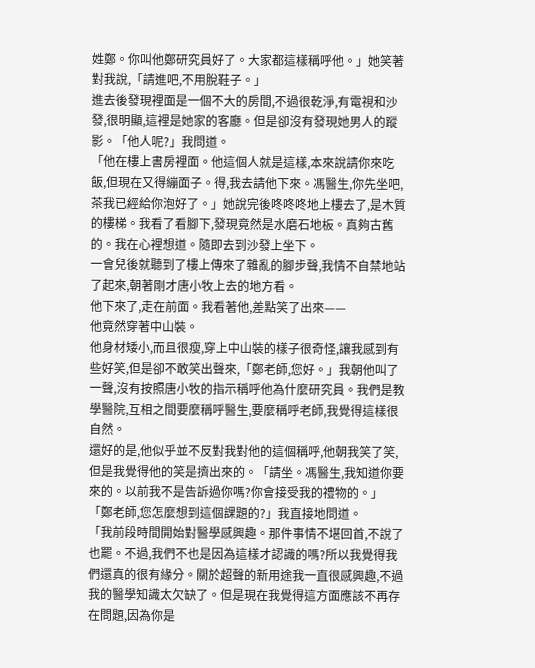姓鄭。你叫他鄭研究員好了。大家都這樣稱呼他。」她笑著對我說,「請進吧,不用脫鞋子。」
進去後發現裡面是一個不大的房間,不過很乾淨,有電視和沙發,很明顯,這裡是她家的客廳。但是卻沒有發現她男人的蹤影。「他人呢?」我問道。
「他在樓上書房裡面。他這個人就是這樣,本來說請你來吃飯,但現在又得繃面子。得,我去請他下來。馮醫生,你先坐吧,茶我已經給你泡好了。」她說完後咚咚咚地上樓去了,是木質的樓梯。我看了看腳下,發現竟然是水磨石地板。真夠古舊的。我在心裡想道。隨即去到沙發上坐下。
一會兒後就聽到了樓上傳來了雜亂的腳步聲,我情不自禁地站了起來,朝著剛才唐小牧上去的地方看。
他下來了,走在前面。我看著他,差點笑了出來——
他竟然穿著中山裝。
他身材矮小,而且很瘦,穿上中山裝的樣子很奇怪,讓我感到有些好笑,但是卻不敢笑出聲來,「鄭老師,您好。」我朝他叫了一聲,沒有按照唐小牧的指示稱呼他為什麼研究員。我們是教學醫院,互相之間要麼稱呼醫生,要麼稱呼老師,我覺得這樣很自然。
還好的是,他似乎並不反對我對他的這個稱呼,他朝我笑了笑,但是我覺得他的笑是擠出來的。「請坐。馮醫生,我知道你要來的。以前我不是告訴過你嗎?你會接受我的禮物的。」
「鄭老師,您怎麼想到這個課題的?」我直接地問道。
「我前段時間開始對醫學感興趣。那件事情不堪回首,不說了也罷。不過,我們不也是因為這樣才認識的嗎?所以我覺得我們還真的很有緣分。關於超聲的新用途我一直很感興趣,不過我的醫學知識太欠缺了。但是現在我覺得這方面應該不再存在問題,因為你是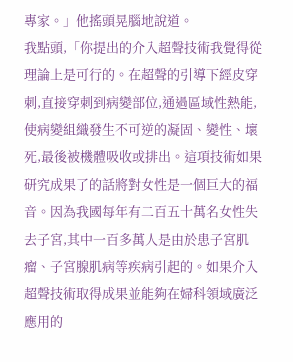專家。」他搖頭晃腦地說道。
我點頭,「你提出的介入超聲技術我覺得從理論上是可行的。在超聲的引導下經皮穿刺,直接穿刺到病變部位,通過區域性熱能,使病變組織發生不可逆的凝固、變性、壞死,最後被機體吸收或排出。這項技術如果研究成果了的話將對女性是一個巨大的福音。因為我國每年有二百五十萬名女性失去子宮,其中一百多萬人是由於患子宮肌瘤、子宮腺肌病等疾病引起的。如果介入超聲技術取得成果並能夠在婦科領域廣泛應用的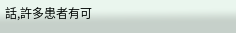話,許多患者有可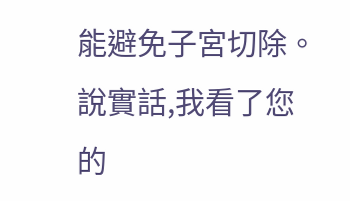能避免子宮切除。說實話,我看了您的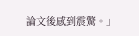論文後感到震驚。」